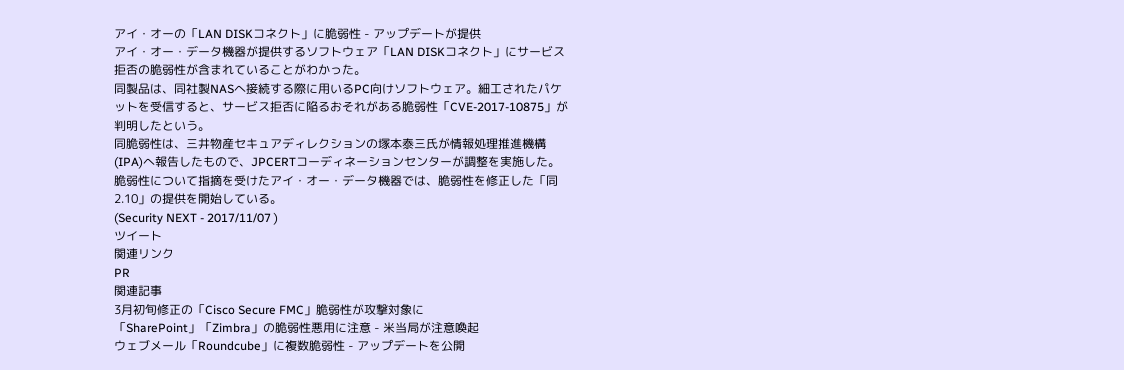アイ・オーの「LAN DISKコネクト」に脆弱性 - アップデートが提供
アイ・オー・データ機器が提供するソフトウェア「LAN DISKコネクト」にサービス拒否の脆弱性が含まれていることがわかった。
同製品は、同社製NASへ接続する際に用いるPC向けソフトウェア。細工されたパケットを受信すると、サービス拒否に陥るおそれがある脆弱性「CVE-2017-10875」が判明したという。
同脆弱性は、三井物産セキュアディレクションの塚本泰三氏が情報処理推進機構(IPA)へ報告したもので、JPCERTコーディネーションセンターが調整を実施した。
脆弱性について指摘を受けたアイ・オー・データ機器では、脆弱性を修正した「同2.10」の提供を開始している。
(Security NEXT - 2017/11/07 )
ツイート
関連リンク
PR
関連記事
3月初旬修正の「Cisco Secure FMC」脆弱性が攻撃対象に
「SharePoint」「Zimbra」の脆弱性悪用に注意 - 米当局が注意喚起
ウェブメール「Roundcube」に複数脆弱性 - アップデートを公開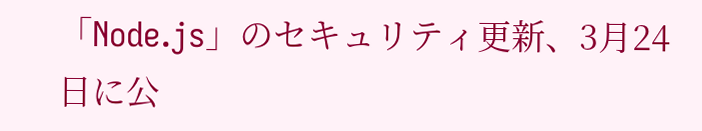「Node.js」のセキュリティ更新、3月24日に公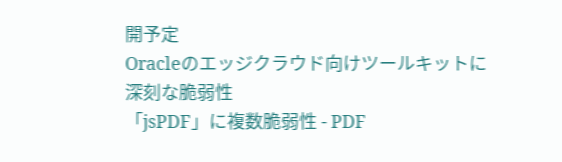開予定
Oracleのエッジクラウド向けツールキットに深刻な脆弱性
「jsPDF」に複数脆弱性 - PDF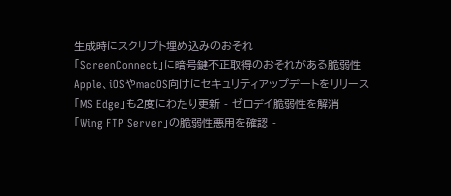生成時にスクリプト埋め込みのおそれ
「ScreenConnect」に暗号鍵不正取得のおそれがある脆弱性
Apple、iOSやmacOS向けにセキュリティアップデートをリリース
「MS Edge」も2度にわたり更新 - ゼロデイ脆弱性を解消
「Wing FTP Server」の脆弱性悪用を確認 -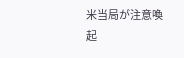米当局が注意喚起